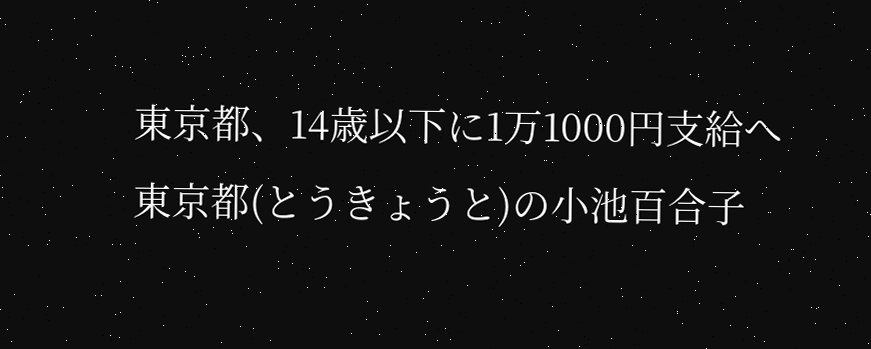東京都、14歳以下に1万1000円支給へ
東京都(とうきょうと)の小池百合子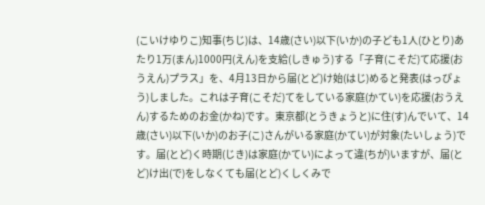(こいけゆりこ)知事(ちじ)は、14歳(さい)以下(いか)の子ども1人(ひとり)あたり1万(まん)1000円(えん)を支給(しきゅう)する「子育(こそだ)て応援(おうえん)プラス」を、4月13日から届(とど)け始(はじ)めると発表(はっぴょう)しました。これは子育(こそだ)てをしている家庭(かてい)を応援(おうえん)するためのお金(かね)です。東京都(とうきょうと)に住(す)んでいて、14歳(さい)以下(いか)のお子(こ)さんがいる家庭(かてい)が対象(たいしょう)です。届(とど)く時期(じき)は家庭(かてい)によって違(ちが)いますが、届(とど)け出(で)をしなくても届(とど)くしくみで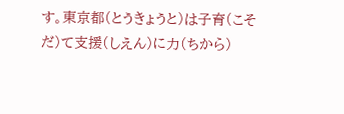す。東京都(とうきょうと)は子育(こそだ)て支援(しえん)に力(ちから)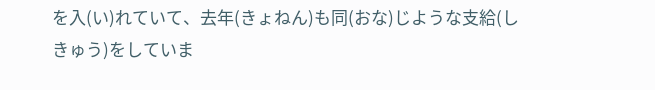を入(い)れていて、去年(きょねん)も同(おな)じような支給(しきゅう)をしていま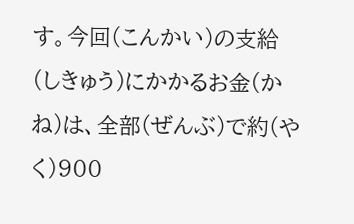す。今回(こんかい)の支給(しきゅう)にかかるお金(かね)は、全部(ぜんぶ)で約(やく)900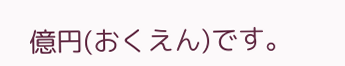億円(おくえん)です。